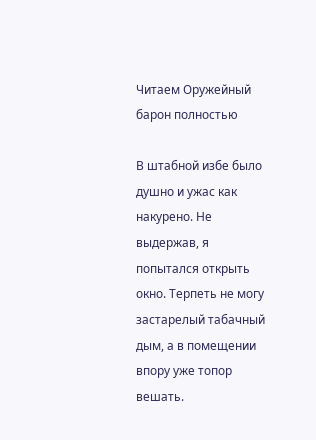Читаем Оружейный барон полностью

В штабной избе было душно и ужас как накурено. Не выдержав, я попытался открыть окно. Терпеть не могу застарелый табачный дым, а в помещении впору уже топор вешать.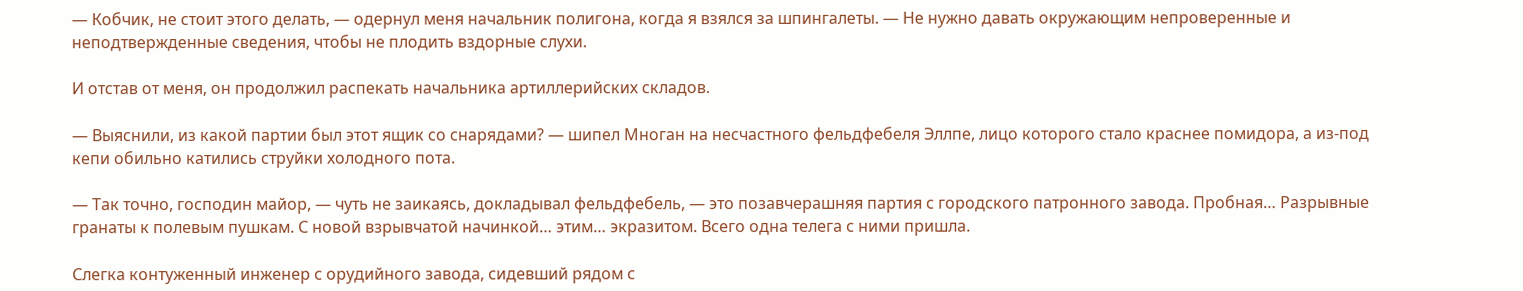— Кобчик, не стоит этого делать, — одернул меня начальник полигона, когда я взялся за шпингалеты. — Не нужно давать окружающим непроверенные и неподтвержденные сведения, чтобы не плодить вздорные слухи.

И отстав от меня, он продолжил распекать начальника артиллерийских складов.

— Выяснили, из какой партии был этот ящик со снарядами? — шипел Многан на несчастного фельдфебеля Эллпе, лицо которого стало краснее помидора, а из-под кепи обильно катились струйки холодного пота.

— Так точно, господин майор, — чуть не заикаясь, докладывал фельдфебель, — это позавчерашняя партия с городского патронного завода. Пробная… Разрывные гранаты к полевым пушкам. С новой взрывчатой начинкой… этим… экразитом. Всего одна телега с ними пришла.

Слегка контуженный инженер с орудийного завода, сидевший рядом с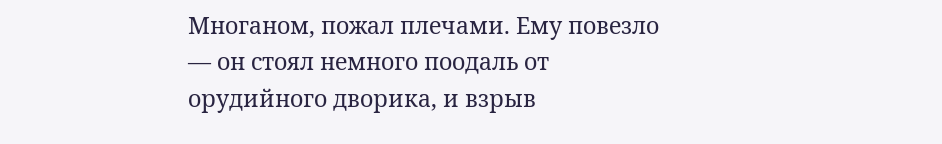Многаном, пожал плечами. Ему повезло — он стоял немного поодаль от орудийного дворика, и взрыв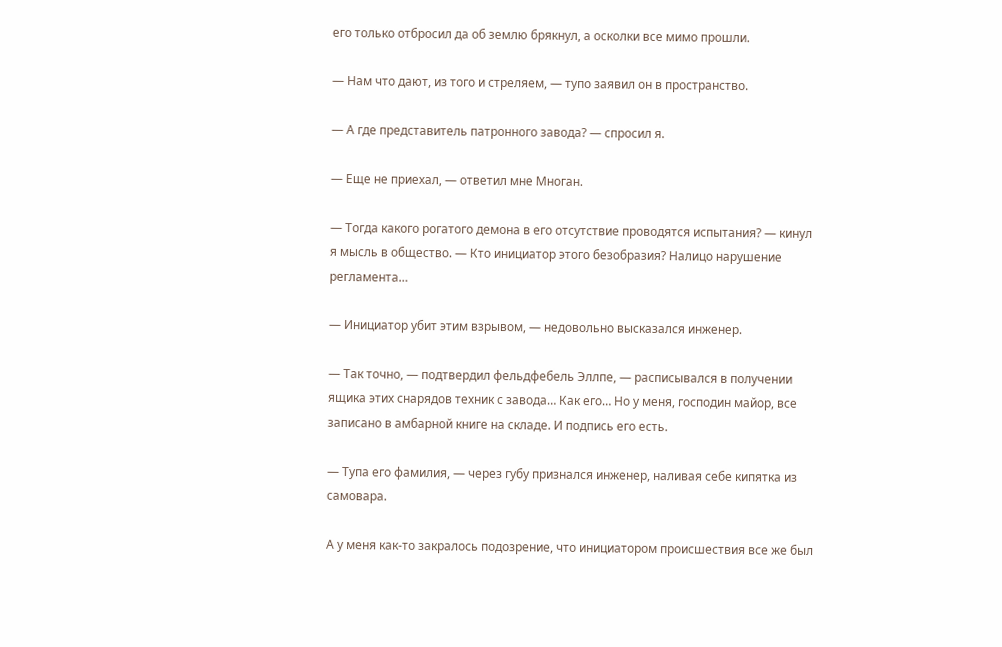его только отбросил да об землю брякнул, а осколки все мимо прошли.

— Нам что дают, из того и стреляем, — тупо заявил он в пространство.

— А где представитель патронного завода? — спросил я.

— Еще не приехал, — ответил мне Многан.

— Тогда какого рогатого демона в его отсутствие проводятся испытания? — кинул я мысль в общество. — Кто инициатор этого безобразия? Налицо нарушение регламента…

— Инициатор убит этим взрывом, — недовольно высказался инженер.

— Так точно, — подтвердил фельдфебель Эллпе, — расписывался в получении ящика этих снарядов техник с завода… Как его… Но у меня, господин майор, все записано в амбарной книге на складе. И подпись его есть.

— Тупа его фамилия, — через губу признался инженер, наливая себе кипятка из самовара.

А у меня как-то закралось подозрение, что инициатором происшествия все же был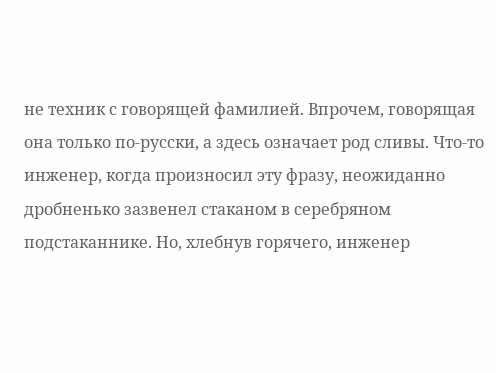не техник с говорящей фамилией. Впрочем, говорящая она только по-русски, а здесь означает род сливы. Что-то инженер, когда произносил эту фразу, неожиданно дробненько зазвенел стаканом в серебряном подстаканнике. Но, хлебнув горячего, инженер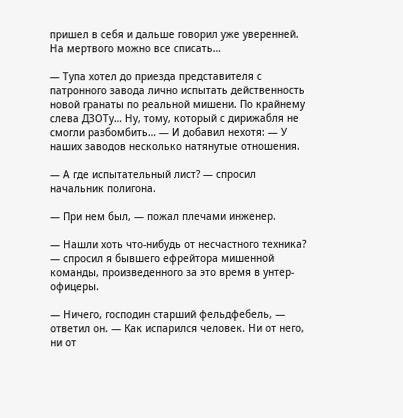пришел в себя и дальше говорил уже уверенней. На мертвого можно все списать…

— Тупа хотел до приезда представителя с патронного завода лично испытать действенность новой гранаты по реальной мишени. По крайнему слева ДЗОТу… Ну, тому, который с дирижабля не смогли разбомбить… — И добавил нехотя: — У наших заводов несколько натянутые отношения.

— А где испытательный лист? — спросил начальник полигона.

— При нем был, — пожал плечами инженер.

— Нашли хоть что-нибудь от несчастного техника? — спросил я бывшего ефрейтора мишенной команды, произведенного за это время в унтер-офицеры.

— Ничего, господин старший фельдфебель, — ответил он. — Как испарился человек. Ни от него, ни от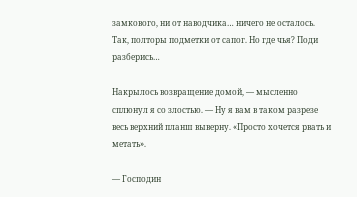замкового, ни от наводчика… ничего не осталось. Так, полторы подметки от сапог. Но где чья? Поди разберись…

Накрылось возвращение домой, — мысленно сплюнул я со злостью. — Ну я вам в таком разрезе весь верхний планш выверну. «Просто хочется рвать и метать».

— Господин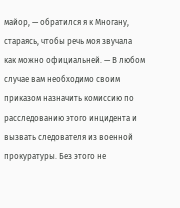майор, — обратился я к Многану, стараясь, чтобы речь моя звучала как можно официальней. — В любом случае вам необходимо своим приказом назначить комиссию по расследованию этого инцидента и вызвать следователя из военной прокуратуры. Без этого не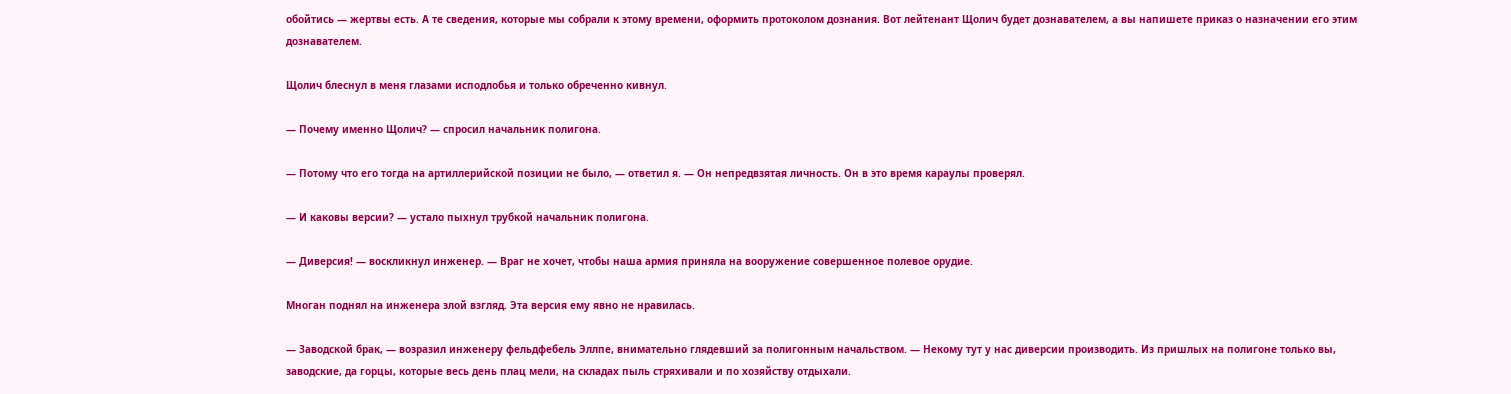обойтись — жертвы есть. А те сведения, которые мы собрали к этому времени, оформить протоколом дознания. Вот лейтенант Щолич будет дознавателем, а вы напишете приказ о назначении его этим дознавателем.

Щолич блеснул в меня глазами исподлобья и только обреченно кивнул.

— Почему именно Щолич? — спросил начальник полигона.

— Потому что его тогда на артиллерийской позиции не было, — ответил я. — Он непредвзятая личность. Он в это время караулы проверял.

— И каковы версии? — устало пыхнул трубкой начальник полигона.

— Диверсия! — воскликнул инженер. — Враг не хочет, чтобы наша армия приняла на вооружение совершенное полевое орудие.

Многан поднял на инженера злой взгляд. Эта версия ему явно не нравилась.

— Заводской брак, — возразил инженеру фельдфебель Эллпе, внимательно глядевший за полигонным начальством. — Некому тут у нас диверсии производить. Из пришлых на полигоне только вы, заводские, да горцы, которые весь день плац мели, на складах пыль стряхивали и по хозяйству отдыхали.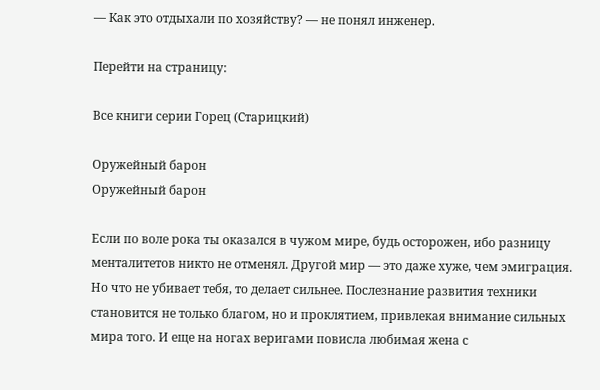— Как это отдыхали по хозяйству? — не понял инженер.

Перейти на страницу:

Все книги серии Горец (Старицкий)

Оружейный барон
Оружейный барон

Если по воле рока ты оказался в чужом мире, будь осторожен, ибо разницу менталитетов никто не отменял. Другой мир — это даже хуже, чем эмиграция. Но что не убивает тебя, то делает сильнее. Послезнание развития техники становится не только благом, но и проклятием, привлекая внимание сильных мира того. И еще на ногах веригами повисла любимая жена с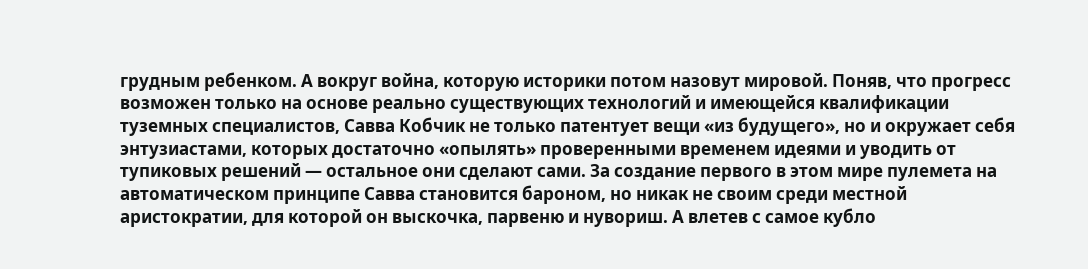грудным ребенком. А вокруг война, которую историки потом назовут мировой. Поняв, что прогресс возможен только на основе реально существующих технологий и имеющейся квалификации туземных специалистов, Савва Кобчик не только патентует вещи «из будущего», но и окружает себя энтузиастами, которых достаточно «опылять» проверенными временем идеями и уводить от тупиковых решений — остальное они сделают сами. За создание первого в этом мире пулемета на автоматическом принципе Савва становится бароном, но никак не своим среди местной аристократии, для которой он выскочка, парвеню и нувориш. А влетев с самое кубло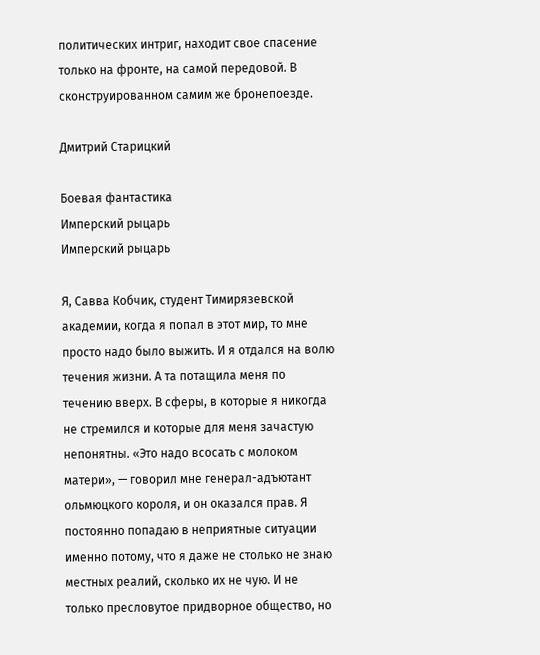политических интриг, находит свое спасение только на фронте, на самой передовой. В сконструированном самим же бронепоезде.

Дмитрий Старицкий

Боевая фантастика
Имперский рыцарь
Имперский рыцарь

Я, Савва Кобчик, студент Тимирязевской академии, когда я попал в этот мир, то мне просто надо было выжить. И я отдался на волю течения жизни. А та потащила меня по течению вверх. В сферы, в которые я никогда не стремился и которые для меня зачастую непонятны. «Это надо всосать с молоком матери», — говорил мне генерал-адъютант ольмюцкого короля, и он оказался прав. Я постоянно попадаю в неприятные ситуации именно потому, что я даже не столько не знаю местных реалий, сколько их не чую. И не только пресловутое придворное общество, но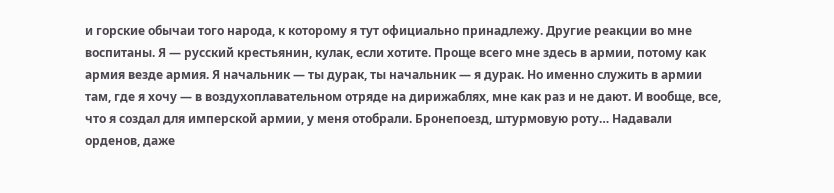и горские обычаи того народа, к которому я тут официально принадлежу. Другие реакции во мне воспитаны. Я — русский крестьянин, кулак, если хотите. Проще всего мне здесь в армии, потому как армия везде армия. Я начальник — ты дурак, ты начальник — я дурак. Но именно служить в армии там, где я хочу — в воздухоплавательном отряде на дирижаблях, мне как раз и не дают. И вообще, все, что я создал для имперской армии, у меня отобрали. Бронепоезд, штурмовую роту… Надавали орденов, даже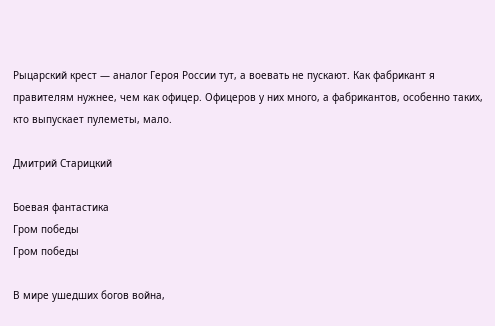Рыцарский крест — аналог Героя России тут, а воевать не пускают. Как фабрикант я правителям нужнее, чем как офицер. Офицеров у них много, а фабрикантов, особенно таких, кто выпускает пулеметы, мало.

Дмитрий Старицкий

Боевая фантастика
Гром победы
Гром победы

В мире ушедших богов война,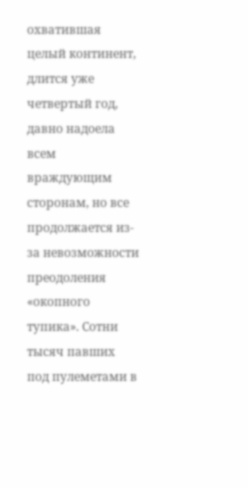охватившая целый континент, длится уже четвертый год, давно надоела всем враждующим сторонам, но все продолжается из-за невозможности преодоления «окопного тупика». Сотни тысяч павших под пулеметами в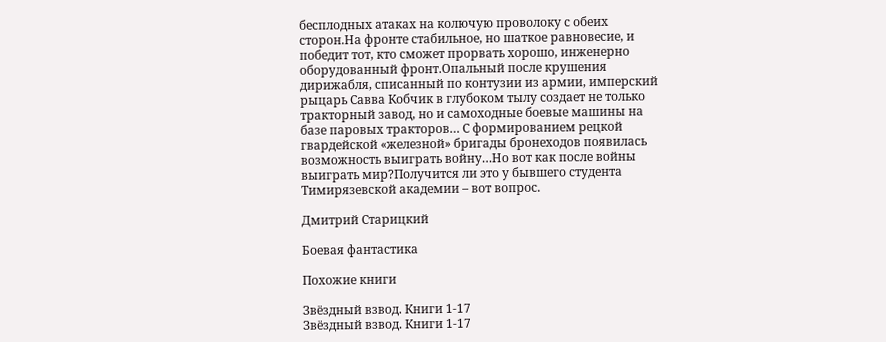бесплодных атаках на колючую проволоку с обеих сторон.На фронте стабильное, но шаткое равновесие, и победит тот, кто сможет прорвать хорошо, инженерно оборудованный фронт.Опальный после крушения дирижабля, списанный по контузии из армии, имперский рыцарь Савва Кобчик в глубоком тылу создает не только тракторный завод, но и самоходные боевые машины на базе паровых тракторов… С формированием рецкой гвардейской «железной» бригады бронеходов появилась возможность выиграть войну…Но вот как после войны выиграть мир?Получится ли это у бывшего студента Тимирязевской академии – вот вопрос.

Дмитрий Старицкий

Боевая фантастика

Похожие книги

Звёздный взвод. Книги 1-17
Звёздный взвод. Книги 1-17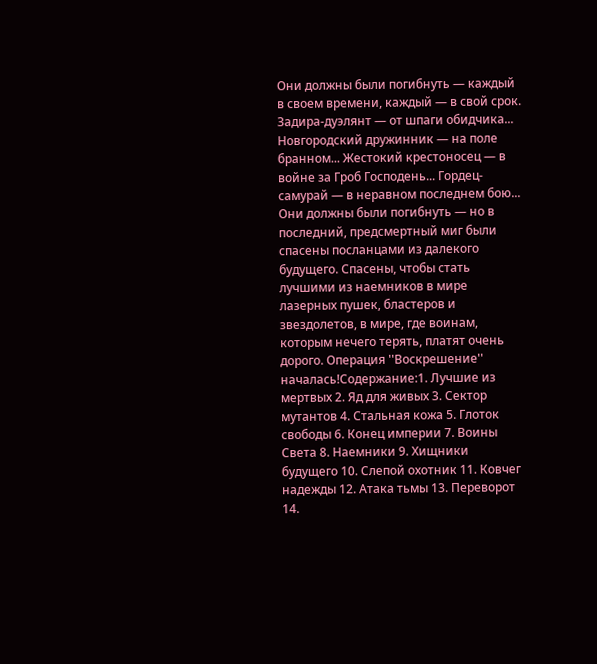Они должны были погибнуть — каждый в своем времени, каждый — в свой срок. Задира-дуэлянт — от шпаги обидчика... Новгородский дружинник — на поле бранном... Жестокий крестоносец — в войне за Гроб Господень... Гордец-самурай — в неравном последнем бою... Они должны были погибнуть — но в последний, предсмертный миг были спасены посланцами из далекого будущего. Спасены, чтобы стать лучшими из наемников в мире лазерных пушек, бластеров и звездолетов, в мире, где воинам, которым нечего терять, платят очень дорого. Операция ''Воскрешение'' началась!Содержание:1. Лучшие из мертвых 2. Яд для живых 3. Сектор мутантов 4. Стальная кожа 5. Глоток свободы 6. Конец империи 7. Воины Света 8. Наемники 9. Хищники будущего 10. Слепой охотник 11. Ковчег надежды 12. Атака тьмы 13. Переворот 14.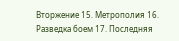Вторжение 15. Метрополия 16. Разведка боем 17. Последняя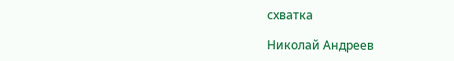схватка

Николай Андреев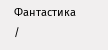Фантастика /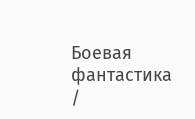Боевая фантастика /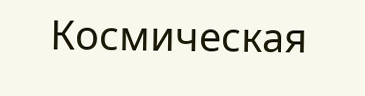Космическая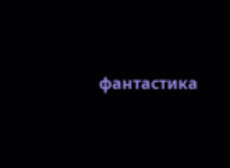фантастика